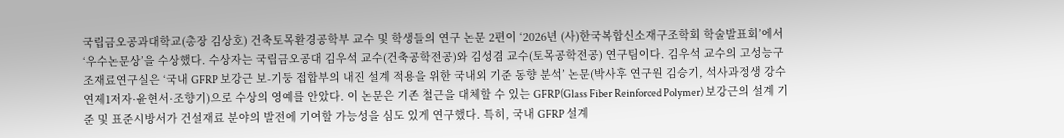국립금오공과대학교(총장 김상호) 건축토목환경공학부 교수 및 학생들의 연구 논문 2편이 ‘2026년 (사)한국복합신소재구조학회 학술발표회’에서 ‘우수논문상’을 수상했다. 수상자는 국립금오공대 김우석 교수(건축공학전공)와 김성겸 교수(토목공학전공) 연구팀이다. 김우석 교수의 고성능구조재료연구실은 ‘국내 GFRP 보강근 보-기둥 접합부의 내진 설계 적용을 위한 국내외 기준 동향 분석’ 논문(박사후 연구원 김승기, 석사과정생 강수연제1저자·윤현서·조향기)으로 수상의 영예를 안았다. 이 논문은 기존 철근을 대체할 수 있는 GFRP(Glass Fiber Reinforced Polymer) 보강근의 설계 기준 및 표준시방서가 건설재료 분야의 발전에 기여할 가능성을 심도 있게 연구했다. 특히, 국내 GFRP 설계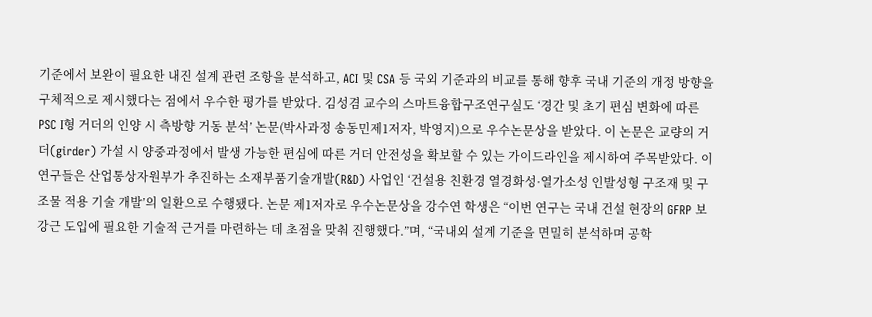기준에서 보완이 필요한 내진 설계 관련 조항을 분석하고, ACI 및 CSA 등 국외 기준과의 비교를 통해 향후 국내 기준의 개정 방향을 구체적으로 제시했다는 점에서 우수한 평가를 받았다. 김성겸 교수의 스마트융합구조연구실도 ‘경간 및 초기 편심 변화에 따른 PSC I형 거더의 인양 시 측방향 거동 분석’ 논문(박사과정 송동민제1저자, 박영지)으로 우수논문상을 받았다. 이 논문은 교량의 거더(girder) 가설 시 양중과정에서 발생 가능한 편심에 따른 거더 안전성을 확보할 수 있는 가이드라인을 제시하여 주목받았다. 이 연구들은 산업통상자원부가 추진하는 소재부품기술개발(R&D) 사업인 ‘건설용 친환경 열경화성·열가소성 인발성형 구조재 및 구조물 적용 기술 개발’의 일환으로 수행됐다. 논문 제1저자로 우수논문상을 강수연 학생은 “이번 연구는 국내 건설 현장의 GFRP 보강근 도입에 필요한 기술적 근거를 마련하는 데 초점을 맞춰 진행했다.”며, “국내외 설계 기준을 면밀히 분석하며 공학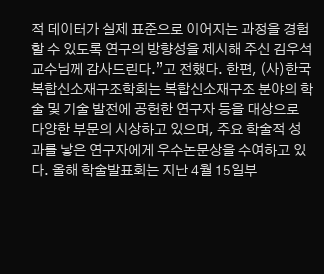적 데이터가 실제 표준으로 이어지는 과정을 경험할 수 있도록 연구의 방향성을 제시해 주신 김우석 교수님께 감사드린다.”고 전했다. 한편, (사)한국복합신소재구조학회는 복합신소재구조 분야의 학술 및 기술 발전에 공헌한 연구자 등을 대상으로 다양한 부문의 시상하고 있으며, 주요 학술적 성과를 낳은 연구자에게 우수논문상을 수여하고 있다. 올해 학술발표회는 지난 4월 15일부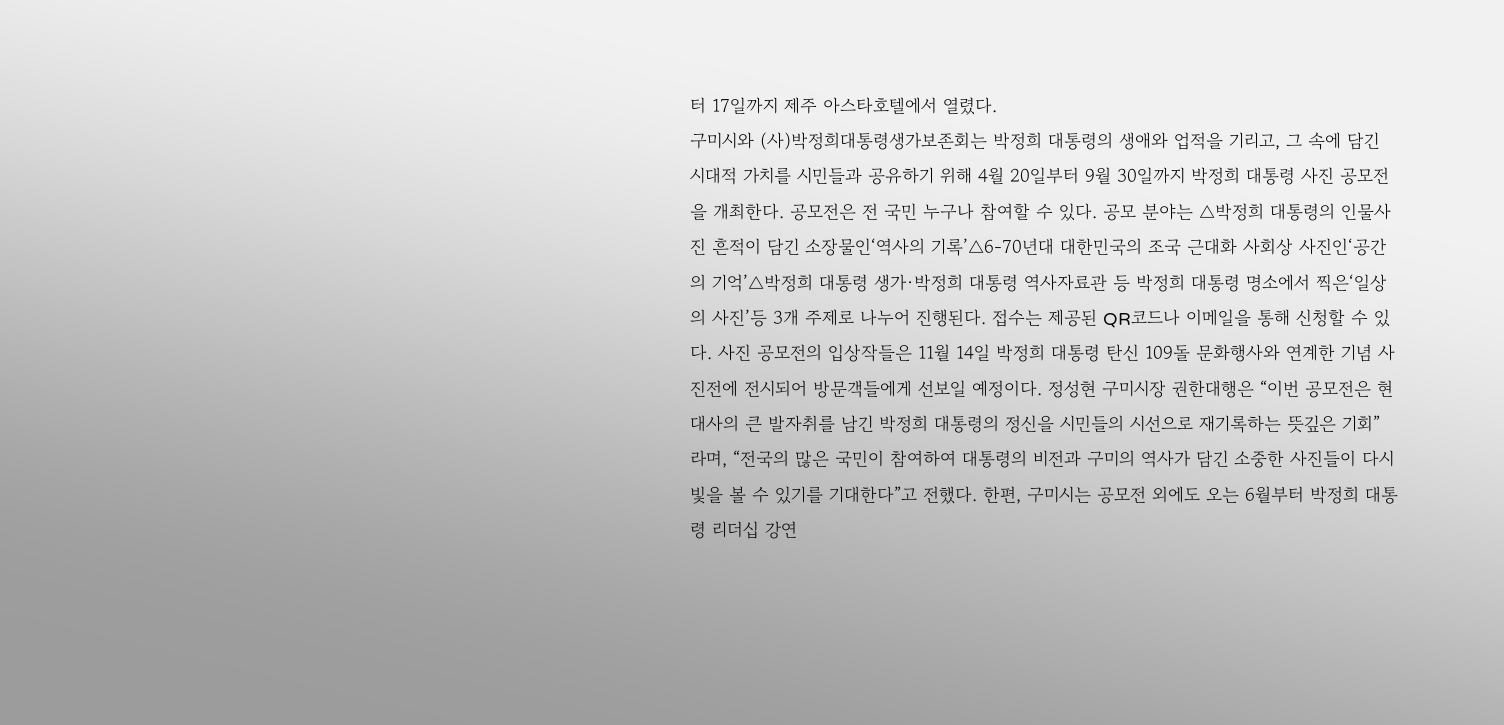터 17일까지 제주 아스타호텔에서 열렸다.
구미시와 (사)박정희대통령생가보존회는 박정희 대통령의 생애와 업적을 기리고, 그 속에 담긴 시대적 가치를 시민들과 공유하기 위해 4월 20일부터 9월 30일까지 박정희 대통령 사진 공모전을 개최한다. 공모전은 전 국민 누구나 참여할 수 있다. 공모 분야는 △박정희 대통령의 인물사진 흔적이 담긴 소장물인‘역사의 기록’△6-70년대 대한민국의 조국 근대화 사회상 사진인‘공간의 기억’△박정희 대통령 생가·박정희 대통령 역사자료관 등 박정희 대통령 명소에서 찍은‘일상의 사진’등 3개 주제로 나누어 진행된다. 접수는 제공된 QR코드나 이메일을 통해 신청할 수 있다. 사진 공모전의 입상작들은 11월 14일 박정희 대통령 탄신 109돌 문화행사와 연계한 기념 사진전에 전시되어 방문객들에게 선보일 예정이다. 정성현 구미시장 권한대행은 “이번 공모전은 현대사의 큰 발자취를 남긴 박정희 대통령의 정신을 시민들의 시선으로 재기록하는 뜻깊은 기회” 라며, “전국의 많은 국민이 참여하여 대통령의 비전과 구미의 역사가 담긴 소중한 사진들이 다시 빛을 볼 수 있기를 기대한다”고 전했다. 한편, 구미시는 공모전 외에도 오는 6월부터 박정희 대통령 리더십 강연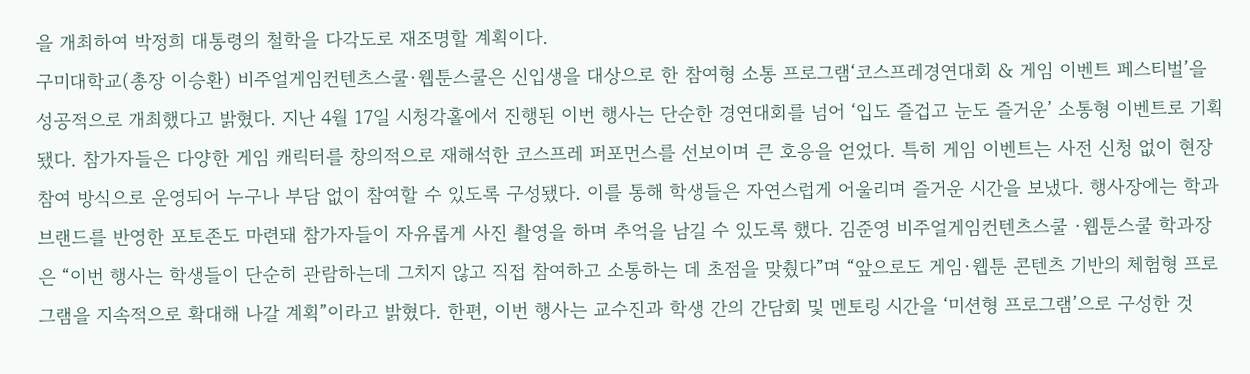을 개최하여 박정희 대통령의 철학을 다각도로 재조명할 계획이다.
구미대학교(총장 이승환) 비주얼게임컨텐츠스쿨·웹툰스쿨은 신입생을 대상으로 한 참여형 소통 프로그램‘코스프레경연대회 & 게임 이벤트 페스티벌’을 성공적으로 개최했다고 밝혔다. 지난 4월 17일 시청각홀에서 진행된 이번 행사는 단순한 경연대회를 넘어 ‘입도 즐겁고 눈도 즐거운’ 소통형 이벤트로 기획됐다. 참가자들은 다양한 게임 캐릭터를 창의적으로 재해석한 코스프레 퍼포먼스를 선보이며 큰 호응을 얻었다. 특히 게임 이벤트는 사전 신청 없이 현장 참여 방식으로 운영되어 누구나 부담 없이 참여할 수 있도록 구성됐다. 이를 통해 학생들은 자연스럽게 어울리며 즐거운 시간을 보냈다. 행사장에는 학과 브랜드를 반영한 포토존도 마련돼 참가자들이 자유롭게 사진 촬영을 하며 추억을 남길 수 있도록 했다. 김준영 비주얼게임컨텐츠스쿨 ·웹툰스쿨 학과장은 “이번 행사는 학생들이 단순히 관람하는데 그치지 않고 직접 참여하고 소통하는 데 초점을 맞췄다”며 “앞으로도 게임·웹툰 콘텐츠 기반의 체험형 프로그램을 지속적으로 확대해 나갈 계획”이라고 밝혔다. 한편, 이번 행사는 교수진과 학생 간의 간담회 및 멘토링 시간을 ‘미션형 프로그램’으로 구성한 것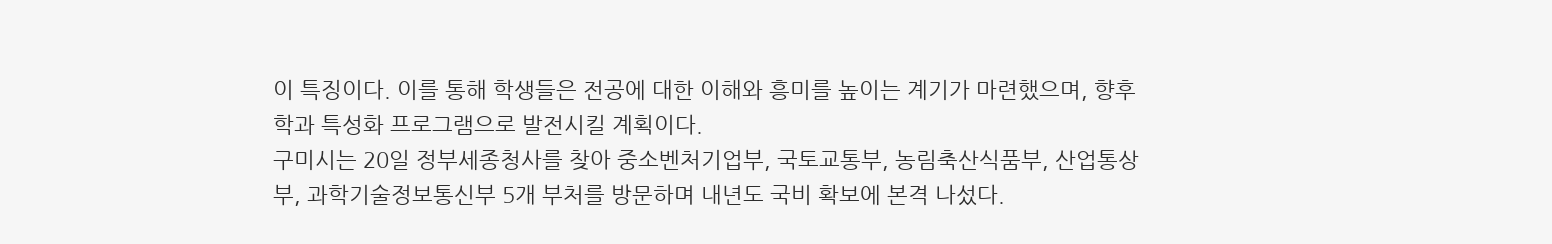이 특징이다. 이를 통해 학생들은 전공에 대한 이해와 흥미를 높이는 계기가 마련했으며, 향후 학과 특성화 프로그램으로 발전시킬 계획이다.
구미시는 20일 정부세종청사를 찾아 중소벤처기업부, 국토교통부, 농림축산식품부, 산업통상부, 과학기술정보통신부 5개 부처를 방문하며 내년도 국비 확보에 본격 나섰다.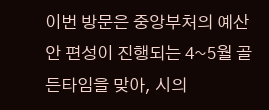이번 방문은 중앙부처의 예산안 편성이 진행되는 4~5월 골든타임을 맞아, 시의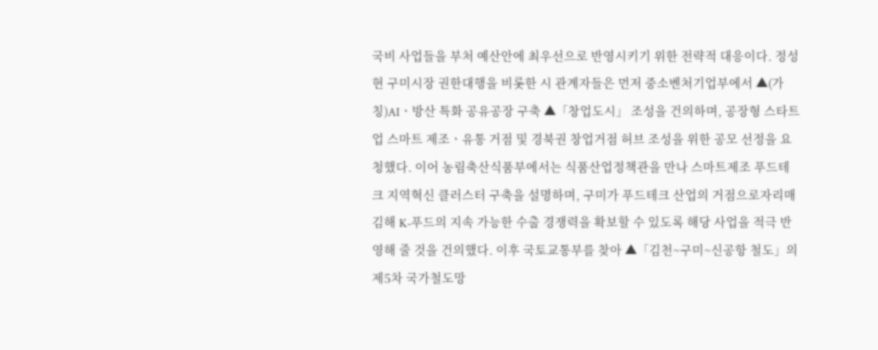국비 사업들을 부처 예산안에 최우선으로 반영시키기 위한 전략적 대응이다. 정성현 구미시장 권한대행을 비롯한 시 관계자들은 먼저 중소벤처기업부에서 ▲(가칭)AIㆍ방산 특화 공유공장 구축 ▲「창업도시」 조성을 건의하며, 공장형 스타트업 스마트 제조ㆍ유통 거점 및 경북권 창업거점 허브 조성을 위한 공모 선정을 요청했다. 이어 농림축산식품부에서는 식품산업정책관을 만나 스마트제조 푸드테크 지역혁신 클러스터 구축을 설명하며, 구미가 푸드테크 산업의 거점으로자리매김해 K-푸드의 지속 가능한 수출 경쟁력을 확보할 수 있도록 해당 사업을 적극 반영해 줄 것을 건의했다. 이후 국토교통부를 찾아 ▲「김천~구미~신공항 철도」의 제5차 국가철도망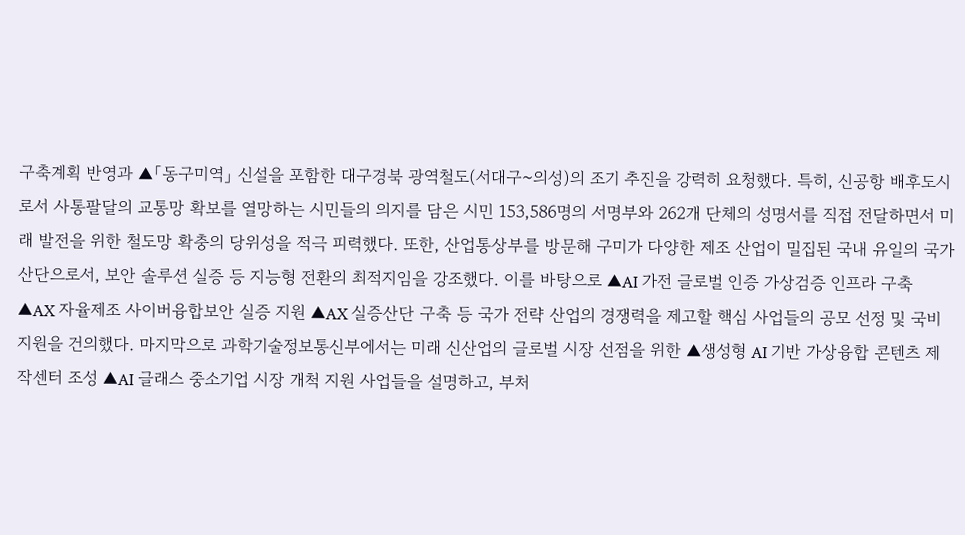구축계획 반영과 ▲「동구미역」 신설을 포함한 대구경북 광역철도(서대구~의성)의 조기 추진을 강력히 요청했다. 특히, 신공항 배후도시로서 사통팔달의 교통망 확보를 열망하는 시민들의 의지를 담은 시민 153,586명의 서명부와 262개 단체의 성명서를 직접 전달하면서 미래 발전을 위한 철도망 확충의 당위성을 적극 피력했다. 또한, 산업통상부를 방문해 구미가 다양한 제조 산업이 밀집된 국내 유일의 국가산단으로서, 보안 솔루션 실증 등 지능형 전환의 최적지임을 강조했다. 이를 바탕으로 ▲AI 가전 글로벌 인증 가상검증 인프라 구축 ▲AX 자율제조 사이버융합보안 실증 지원 ▲AX 실증산단 구축 등 국가 전략 산업의 경쟁력을 제고할 핵심 사업들의 공모 선정 및 국비 지원을 건의했다. 마지막으로 과학기술정보통신부에서는 미래 신산업의 글로벌 시장 선점을 위한 ▲생성형 AI 기반 가상융합 콘텐츠 제작센터 조성 ▲AI 글래스 중소기업 시장 개척 지원 사업들을 설명하고, 부처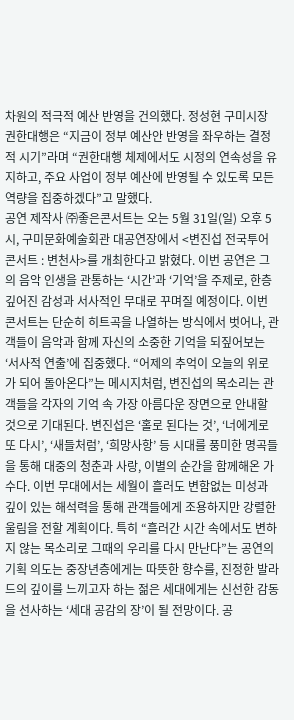차원의 적극적 예산 반영을 건의했다. 정성현 구미시장 권한대행은 “지금이 정부 예산안 반영을 좌우하는 결정적 시기”라며 “권한대행 체제에서도 시정의 연속성을 유지하고, 주요 사업이 정부 예산에 반영될 수 있도록 모든 역량을 집중하겠다”고 말했다.
공연 제작사 ㈜좋은콘서트는 오는 5월 31일(일) 오후 5시, 구미문화예술회관 대공연장에서 <변진섭 전국투어 콘서트 : 변천사>를 개최한다고 밝혔다. 이번 공연은 그의 음악 인생을 관통하는 ‘시간’과 ‘기억’을 주제로, 한층 깊어진 감성과 서사적인 무대로 꾸며질 예정이다. 이번 콘서트는 단순히 히트곡을 나열하는 방식에서 벗어나, 관객들이 음악과 함께 자신의 소중한 기억을 되짚어보는 ‘서사적 연출’에 집중했다. “어제의 추억이 오늘의 위로가 되어 돌아온다”는 메시지처럼, 변진섭의 목소리는 관객들을 각자의 기억 속 가장 아름다운 장면으로 안내할 것으로 기대된다. 변진섭은 ‘홀로 된다는 것’, ‘너에게로 또 다시’, ‘새들처럼’, ‘희망사항’ 등 시대를 풍미한 명곡들을 통해 대중의 청춘과 사랑, 이별의 순간을 함께해온 가수다. 이번 무대에서는 세월이 흘러도 변함없는 미성과 깊이 있는 해석력을 통해 관객들에게 조용하지만 강렬한 울림을 전할 계획이다. 특히 “흘러간 시간 속에서도 변하지 않는 목소리로 그때의 우리를 다시 만난다”는 공연의 기획 의도는 중장년층에게는 따뜻한 향수를, 진정한 발라드의 깊이를 느끼고자 하는 젊은 세대에게는 신선한 감동을 선사하는 ‘세대 공감의 장’이 될 전망이다. 공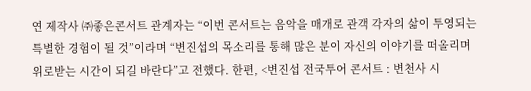연 제작사 ㈜좋은콘서트 관계자는 “이번 콘서트는 음악을 매개로 관객 각자의 삶이 투영되는 특별한 경험이 될 것”이라며 “변진섭의 목소리를 통해 많은 분이 자신의 이야기를 떠올리며 위로받는 시간이 되길 바란다”고 전했다. 한편, <변진섭 전국투어 콘서트 : 변천사 시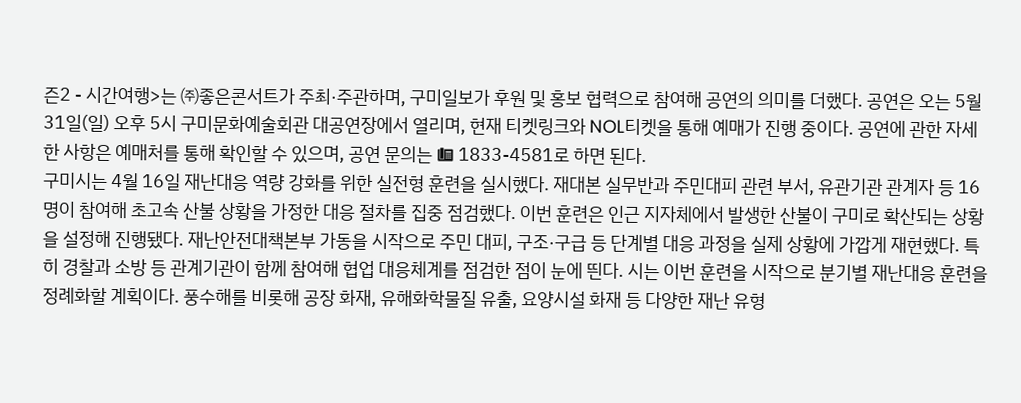즌2 - 시간여행>는 ㈜좋은콘서트가 주최·주관하며, 구미일보가 후원 및 홍보 협력으로 참여해 공연의 의미를 더했다. 공연은 오는 5월 31일(일) 오후 5시 구미문화예술회관 대공연장에서 열리며, 현재 티켓링크와 NOL티켓을 통해 예매가 진행 중이다. 공연에 관한 자세한 사항은 예매처를 통해 확인할 수 있으며, 공연 문의는 ☎ 1833-4581로 하면 된다.
구미시는 4월 16일 재난대응 역량 강화를 위한 실전형 훈련을 실시했다. 재대본 실무반과 주민대피 관련 부서, 유관기관 관계자 등 16명이 참여해 초고속 산불 상황을 가정한 대응 절차를 집중 점검했다. 이번 훈련은 인근 지자체에서 발생한 산불이 구미로 확산되는 상황을 설정해 진행됐다. 재난안전대책본부 가동을 시작으로 주민 대피, 구조·구급 등 단계별 대응 과정을 실제 상황에 가깝게 재현했다. 특히 경찰과 소방 등 관계기관이 함께 참여해 협업 대응체계를 점검한 점이 눈에 띈다. 시는 이번 훈련을 시작으로 분기별 재난대응 훈련을 정례화할 계획이다. 풍수해를 비롯해 공장 화재, 유해화학물질 유출, 요양시설 화재 등 다양한 재난 유형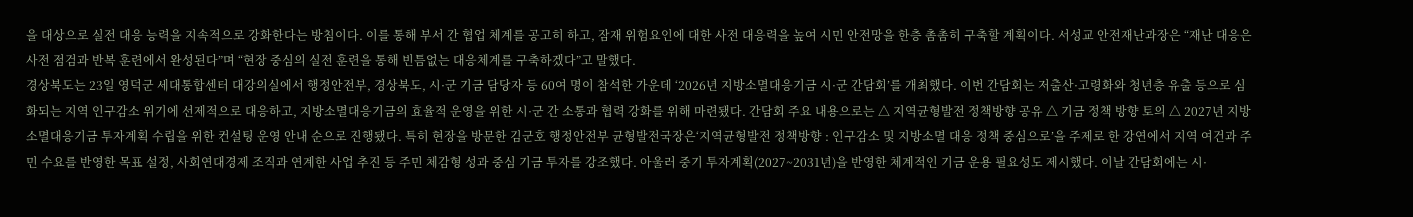을 대상으로 실전 대응 능력을 지속적으로 강화한다는 방침이다. 이를 통해 부서 간 협업 체계를 공고히 하고, 잠재 위험요인에 대한 사전 대응력을 높여 시민 안전망을 한층 촘촘히 구축할 계획이다. 서성교 안전재난과장은 “재난 대응은 사전 점검과 반복 훈련에서 완성된다”며 “현장 중심의 실전 훈련을 통해 빈틈없는 대응체계를 구축하겠다”고 말했다.
경상북도는 23일 영덕군 세대통합센터 대강의실에서 행정안전부, 경상북도, 시·군 기금 담당자 등 60여 명이 참석한 가운데 ‘2026년 지방소멸대응기금 시·군 간담회’를 개최했다. 이번 간담회는 저출산·고령화와 청년층 유출 등으로 심화되는 지역 인구감소 위기에 선제적으로 대응하고, 지방소멸대응기금의 효율적 운영을 위한 시·군 간 소통과 협력 강화를 위해 마련됐다. 간담회 주요 내용으로는 △ 지역균형발전 정책방향 공유 △ 기금 정책 방향 토의 △ 2027년 지방소멸대응기금 투자계획 수립을 위한 컨설팅 운영 안내 순으로 진행됐다. 특히 현장을 방문한 김군호 행정안전부 균형발전국장은‘지역균형발전 정책방향 : 인구감소 및 지방소멸 대응 정책 중심으로’을 주제로 한 강연에서 지역 여건과 주민 수요를 반영한 목표 설정, 사회연대경제 조직과 연계한 사업 추진 등 주민 체감형 성과 중심 기금 투자를 강조했다. 아울러 중기 투자계획(2027~2031년)을 반영한 체계적인 기금 운용 필요성도 제시했다. 이날 간담회에는 시·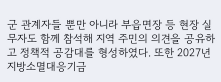군 관계자들 뿐만 아니라 부읍면장 등 현장 실무자도 함께 참석해 지역 주민의 의견을 공유하고 정책적 공감대를 형성하였다. 또한 2027년 지방소멸대응기금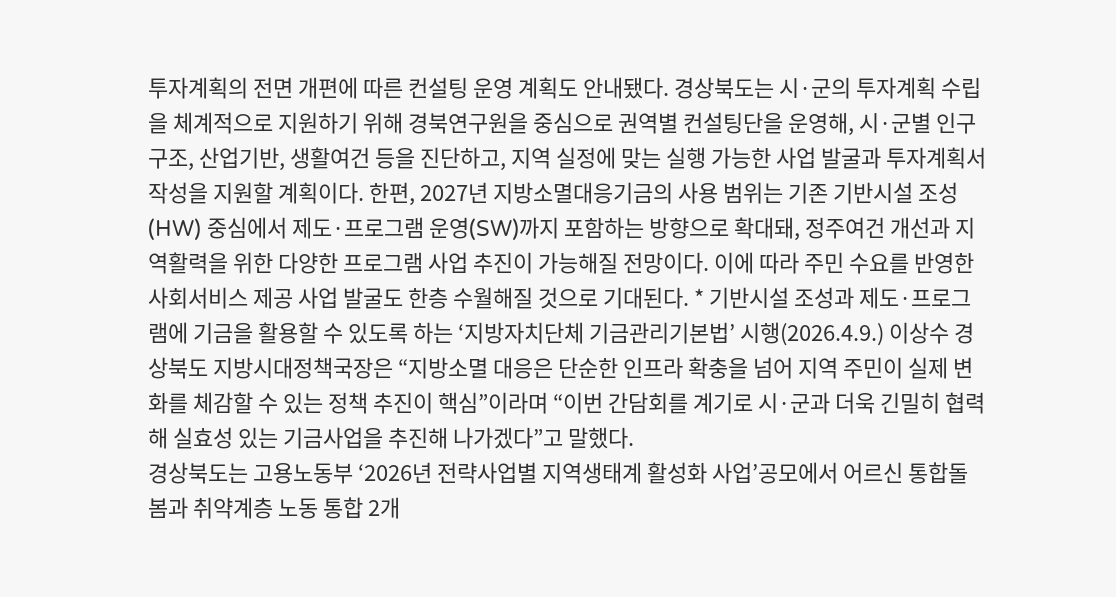투자계획의 전면 개편에 따른 컨설팅 운영 계획도 안내됐다. 경상북도는 시·군의 투자계획 수립을 체계적으로 지원하기 위해 경북연구원을 중심으로 권역별 컨설팅단을 운영해, 시·군별 인구구조, 산업기반, 생활여건 등을 진단하고, 지역 실정에 맞는 실행 가능한 사업 발굴과 투자계획서 작성을 지원할 계획이다. 한편, 2027년 지방소멸대응기금의 사용 범위는 기존 기반시설 조성(HW) 중심에서 제도·프로그램 운영(SW)까지 포함하는 방향으로 확대돼, 정주여건 개선과 지역활력을 위한 다양한 프로그램 사업 추진이 가능해질 전망이다. 이에 따라 주민 수요를 반영한 사회서비스 제공 사업 발굴도 한층 수월해질 것으로 기대된다. * 기반시설 조성과 제도·프로그램에 기금을 활용할 수 있도록 하는 ‘지방자치단체 기금관리기본법’ 시행(2026.4.9.) 이상수 경상북도 지방시대정책국장은 “지방소멸 대응은 단순한 인프라 확충을 넘어 지역 주민이 실제 변화를 체감할 수 있는 정책 추진이 핵심”이라며 “이번 간담회를 계기로 시·군과 더욱 긴밀히 협력해 실효성 있는 기금사업을 추진해 나가겠다”고 말했다.
경상북도는 고용노동부 ‘2026년 전략사업별 지역생태계 활성화 사업’공모에서 어르신 통합돌봄과 취약계층 노동 통합 2개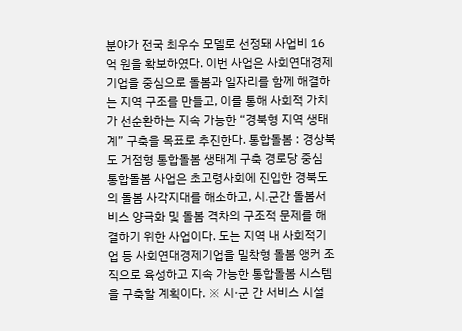분야가 전국 최우수 모델로 선정돼 사업비 16억 원을 확보하였다. 이번 사업은 사회연대경제기업을 중심으로 돌봄과 일자리를 함께 해결하는 지역 구조를 만들고, 이를 통해 사회적 가치가 선순환하는 지속 가능한 “경북형 지역 생태계” 구축을 목표로 추진한다. 통합돌봄 : 경상북도 거점형 통합돌봄 생태계 구축 경로당 중심 통합돌봄 사업은 초고령사회에 진입한 경북도의 돌봄 사각지대를 해소하고, 시․군간 돌봄서비스 양극화 및 돌봄 격차의 구조적 문제를 해결하기 위한 사업이다. 도는 지역 내 사회적기업 등 사회연대경제기업을 밀착형 돌봄 앵커 조직으로 육성하고 지속 가능한 통합돌봄 시스템을 구축할 계획이다. ※ 시·군 간 서비스 시설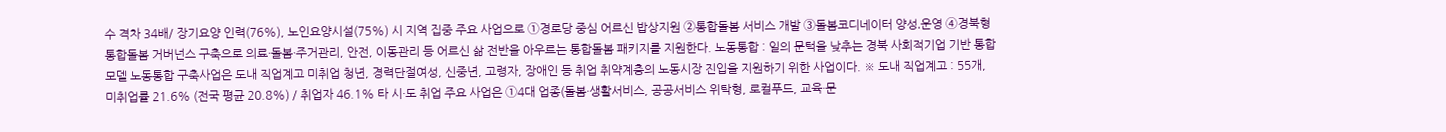수 격차 34배/ 장기요양 인력(76%), 노인요양시설(75%) 시 지역 집중 주요 사업으로 ①경로당 중심 어르신 밥상지원 ②통합돌봄 서비스 개발 ③돌봄코디네이터 양성․운영 ④경북형 통합돌봄 거버넌스 구축으로 의료·돌봄·주거관리, 안전, 이동관리 등 어르신 삶 전반을 아우르는 통합돌봄 패키지를 지원한다. 노동통합 : 일의 문턱을 낮추는 경북 사회적기업 기반 통합 모델 노동통합 구축사업은 도내 직업계고 미취업 청년, 경력단절여성, 신중년, 고령자, 장애인 등 취업 취약계층의 노동시장 진입을 지원하기 위한 사업이다. ※ 도내 직업계고 : 55개, 미취업률 21.6% (전국 평균 20.8%) / 취업자 46.1% 타 시·도 취업 주요 사업은 ①4대 업종(돌봄·생활서비스, 공공서비스 위탁형, 로컬푸드, 교육·문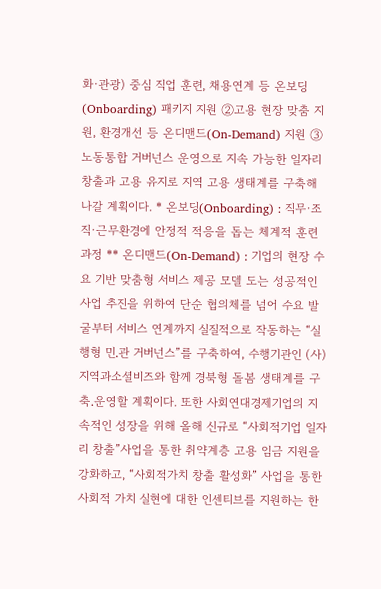화·관광) 중심 직업 훈련, 채용연계 등 온보딩(Onboarding) 패키지 지원 ②고용 현장 맞춤 지원, 환경개선 등 온디맨드(On-Demand) 지원 ③노동통합 거버넌스 운영으로 지속 가능한 일자리 창출과 고용 유지로 지역 고용 생태계를 구축해 나갈 계획이다. * 온보딩(Onboarding) : 직무·조직·근무환경에 안정적 적응을 돕는 체계적 훈련 과정 ** 온디맨드(On-Demand) : 기업의 현장 수요 기반 맞춤형 서비스 제공 모델 도는 성공적인 사업 추진을 위하여 단순 협의체를 넘어 수요 발굴부터 서비스 연계까지 실질적으로 작동하는 “실행형 민․관 거버넌스”를 구축하여, 수행기관인 (사)지역과소셜비즈와 함께 경북형 돌봄 생태계를 구축․운영할 계획이다. 또한 사회연대경제기업의 지속적인 성장을 위해 올해 신규로 “사회적기업 일자리 창출”사업을 통한 취약계층 고용 임금 지원을 강화하고, “사회적가치 창출 활성화” 사업을 통한 사회적 가치 실현에 대한 인센티브를 지원하는 한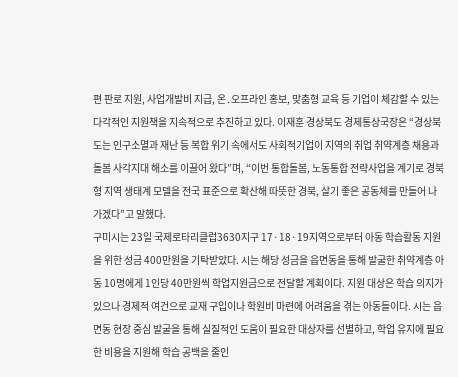편 판로 지원, 사업개발비 지급, 온․오프라인 홍보, 맞춤형 교육 등 기업이 체감할 수 있는 다각적인 지원책을 지속적으로 추진하고 있다. 이재훈 경상북도 경제통상국장은 “경상북도는 인구소멸과 재난 등 복합 위기 속에서도 사회적기업이 지역의 취업 취약계층 채용과 돌봄 사각지대 해소를 이끌어 왔다”며, “이번 통합돌봄, 노동통합 전략사업을 계기로 경북형 지역 생태계 모델을 전국 표준으로 확산해 따뜻한 경북, 살기 좋은 공동체를 만들어 나가겠다”고 말했다.
구미시는 23일 국제로타리클럽3630지구 17·18·19지역으로부터 아동 학습활동 지원을 위한 성금 400만원을 기탁받았다. 시는 해당 성금을 읍면동을 통해 발굴한 취약계층 아동 10명에게 1인당 40만원씩 학업지원금으로 전달할 계획이다. 지원 대상은 학습 의지가 있으나 경제적 여건으로 교재 구입이나 학원비 마련에 어려움을 겪는 아동들이다. 시는 읍면동 현장 중심 발굴을 통해 실질적인 도움이 필요한 대상자를 선별하고, 학업 유지에 필요한 비용을 지원해 학습 공백을 줄인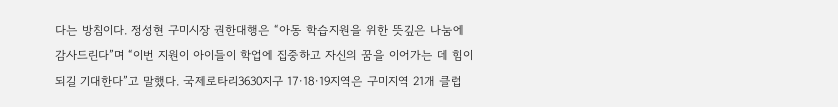다는 방침이다. 정성현 구미시장 권한대행은 “아동 학습지원을 위한 뜻깊은 나눔에 감사드린다”며 “이번 지원이 아이들이 학업에 집중하고 자신의 꿈을 이어가는 데 힘이 되길 기대한다”고 말했다. 국제로타리3630지구 17·18·19지역은 구미지역 21개 클럽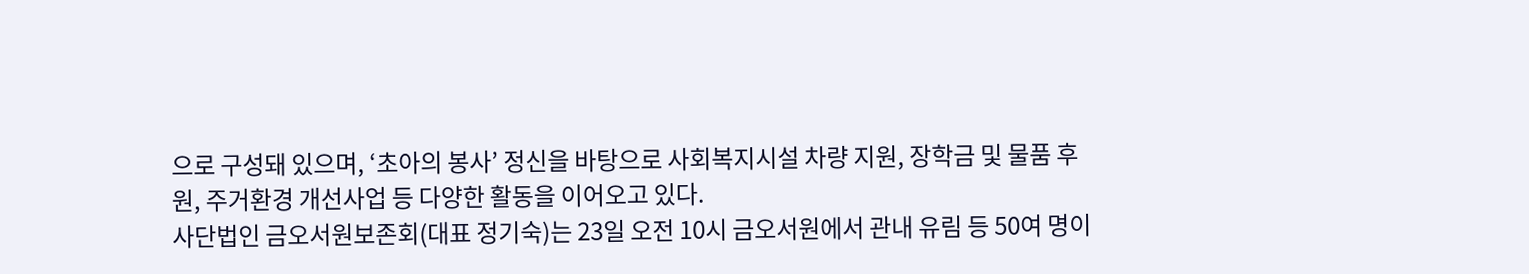으로 구성돼 있으며, ‘초아의 봉사’ 정신을 바탕으로 사회복지시설 차량 지원, 장학금 및 물품 후원, 주거환경 개선사업 등 다양한 활동을 이어오고 있다.
사단법인 금오서원보존회(대표 정기숙)는 23일 오전 10시 금오서원에서 관내 유림 등 50여 명이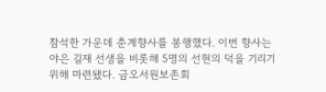참석한 가운데 춘계향사를 봉행했다. 이번 향사는 야은 길재 선생을 비롯해 5명의 선현의 덕을 기리기 위해 마련됐다. 금오서원보존회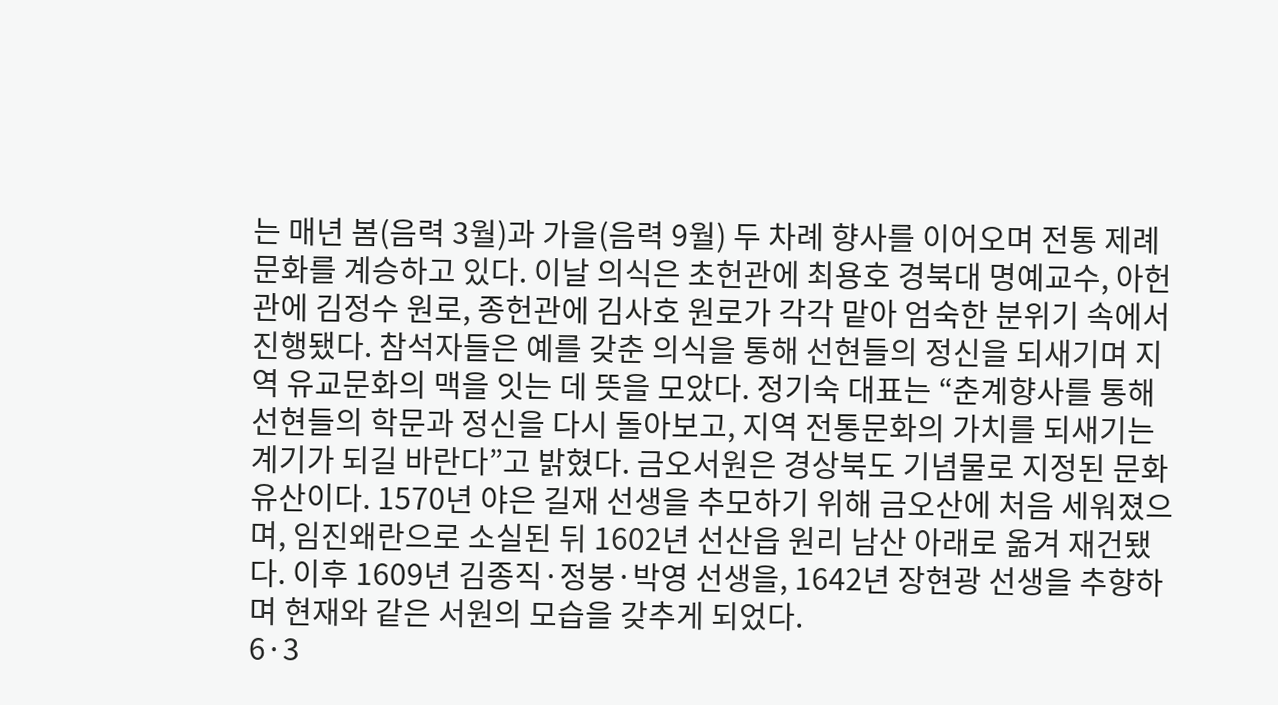는 매년 봄(음력 3월)과 가을(음력 9월) 두 차례 향사를 이어오며 전통 제례 문화를 계승하고 있다. 이날 의식은 초헌관에 최용호 경북대 명예교수, 아헌관에 김정수 원로, 종헌관에 김사호 원로가 각각 맡아 엄숙한 분위기 속에서 진행됐다. 참석자들은 예를 갖춘 의식을 통해 선현들의 정신을 되새기며 지역 유교문화의 맥을 잇는 데 뜻을 모았다. 정기숙 대표는 “춘계향사를 통해 선현들의 학문과 정신을 다시 돌아보고, 지역 전통문화의 가치를 되새기는 계기가 되길 바란다”고 밝혔다. 금오서원은 경상북도 기념물로 지정된 문화유산이다. 1570년 야은 길재 선생을 추모하기 위해 금오산에 처음 세워졌으며, 임진왜란으로 소실된 뒤 1602년 선산읍 원리 남산 아래로 옮겨 재건됐다. 이후 1609년 김종직·정붕·박영 선생을, 1642년 장현광 선생을 추향하며 현재와 같은 서원의 모습을 갖추게 되었다.
6·3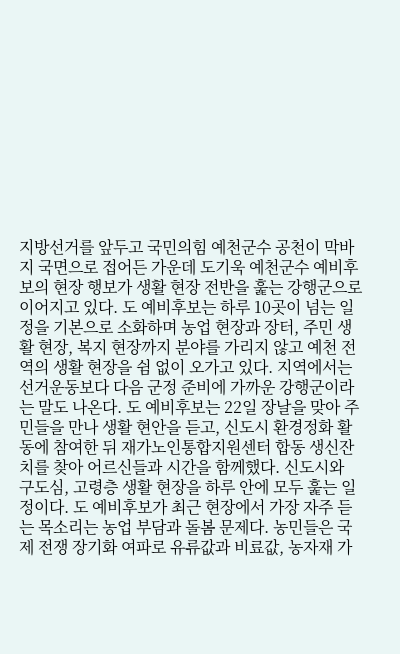지방선거를 앞두고 국민의힘 예천군수 공천이 막바지 국면으로 접어든 가운데 도기욱 예천군수 예비후보의 현장 행보가 생활 현장 전반을 훑는 강행군으로 이어지고 있다. 도 예비후보는 하루 10곳이 넘는 일정을 기본으로 소화하며 농업 현장과 장터, 주민 생활 현장, 복지 현장까지 분야를 가리지 않고 예천 전역의 생활 현장을 쉼 없이 오가고 있다. 지역에서는 선거운동보다 다음 군정 준비에 가까운 강행군이라는 말도 나온다. 도 예비후보는 22일 장날을 맞아 주민들을 만나 생활 현안을 듣고, 신도시 환경정화 활동에 참여한 뒤 재가노인통합지원센터 합동 생신잔치를 찾아 어르신들과 시간을 함께했다. 신도시와 구도심, 고령층 생활 현장을 하루 안에 모두 훑는 일정이다. 도 예비후보가 최근 현장에서 가장 자주 듣는 목소리는 농업 부담과 돌봄 문제다. 농민들은 국제 전쟁 장기화 여파로 유류값과 비료값, 농자재 가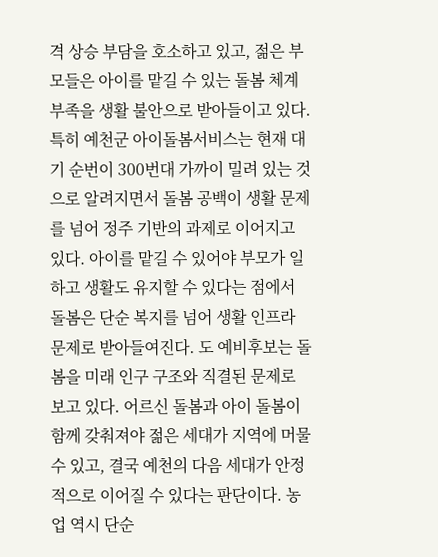격 상승 부담을 호소하고 있고, 젊은 부모들은 아이를 맡길 수 있는 돌봄 체계 부족을 생활 불안으로 받아들이고 있다. 특히 예천군 아이돌봄서비스는 현재 대기 순번이 300번대 가까이 밀려 있는 것으로 알려지면서 돌봄 공백이 생활 문제를 넘어 정주 기반의 과제로 이어지고 있다. 아이를 맡길 수 있어야 부모가 일하고 생활도 유지할 수 있다는 점에서 돌봄은 단순 복지를 넘어 생활 인프라 문제로 받아들여진다. 도 예비후보는 돌봄을 미래 인구 구조와 직결된 문제로 보고 있다. 어르신 돌봄과 아이 돌봄이 함께 갖춰져야 젊은 세대가 지역에 머물 수 있고, 결국 예천의 다음 세대가 안정적으로 이어질 수 있다는 판단이다. 농업 역시 단순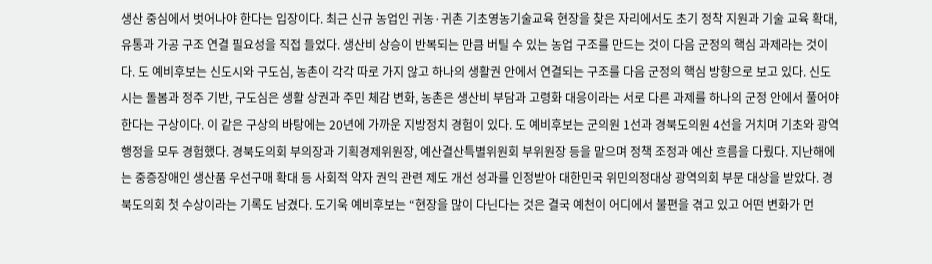생산 중심에서 벗어나야 한다는 입장이다. 최근 신규 농업인 귀농·귀촌 기초영농기술교육 현장을 찾은 자리에서도 초기 정착 지원과 기술 교육 확대, 유통과 가공 구조 연결 필요성을 직접 들었다. 생산비 상승이 반복되는 만큼 버틸 수 있는 농업 구조를 만드는 것이 다음 군정의 핵심 과제라는 것이다. 도 예비후보는 신도시와 구도심, 농촌이 각각 따로 가지 않고 하나의 생활권 안에서 연결되는 구조를 다음 군정의 핵심 방향으로 보고 있다. 신도시는 돌봄과 정주 기반, 구도심은 생활 상권과 주민 체감 변화, 농촌은 생산비 부담과 고령화 대응이라는 서로 다른 과제를 하나의 군정 안에서 풀어야 한다는 구상이다. 이 같은 구상의 바탕에는 20년에 가까운 지방정치 경험이 있다. 도 예비후보는 군의원 1선과 경북도의원 4선을 거치며 기초와 광역 행정을 모두 경험했다. 경북도의회 부의장과 기획경제위원장, 예산결산특별위원회 부위원장 등을 맡으며 정책 조정과 예산 흐름을 다뤘다. 지난해에는 중증장애인 생산품 우선구매 확대 등 사회적 약자 권익 관련 제도 개선 성과를 인정받아 대한민국 위민의정대상 광역의회 부문 대상을 받았다. 경북도의회 첫 수상이라는 기록도 남겼다. 도기욱 예비후보는 “현장을 많이 다닌다는 것은 결국 예천이 어디에서 불편을 겪고 있고 어떤 변화가 먼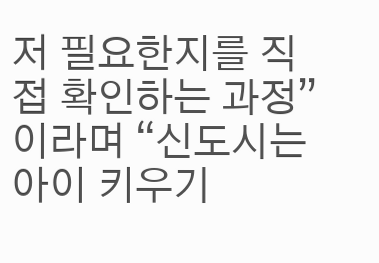저 필요한지를 직접 확인하는 과정”이라며 “신도시는 아이 키우기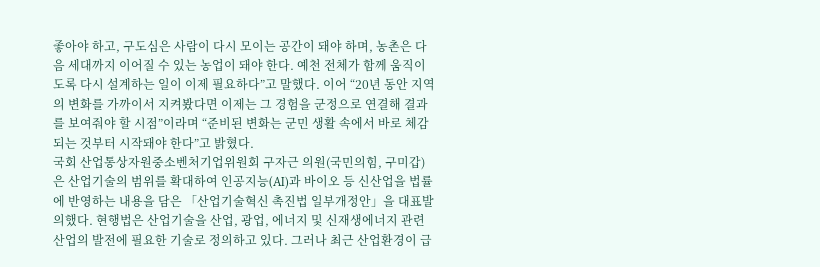좋아야 하고, 구도심은 사람이 다시 모이는 공간이 돼야 하며, 농촌은 다음 세대까지 이어질 수 있는 농업이 돼야 한다. 예천 전체가 함께 움직이도록 다시 설계하는 일이 이제 필요하다”고 말했다. 이어 “20년 동안 지역의 변화를 가까이서 지켜봤다면 이제는 그 경험을 군정으로 연결해 결과를 보여줘야 할 시점”이라며 “준비된 변화는 군민 생활 속에서 바로 체감되는 것부터 시작돼야 한다”고 밝혔다.
국회 산업통상자원중소벤처기업위원회 구자근 의원(국민의힘, 구미갑)은 산업기술의 범위를 확대하여 인공지능(AI)과 바이오 등 신산업을 법률에 반영하는 내용을 담은 「산업기술혁신 촉진법 일부개정안」을 대표발의했다. 현행법은 산업기술을 산업, 광업, 에너지 및 신재생에너지 관련 산업의 발전에 필요한 기술로 정의하고 있다. 그러나 최근 산업환경이 급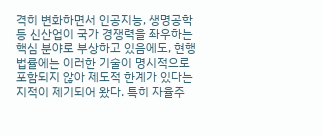격히 변화하면서 인공지능, 생명공학 등 신산업이 국가 경쟁력을 좌우하는 핵심 분야로 부상하고 있음에도, 현행 법률에는 이러한 기술이 명시적으로 포함되지 않아 제도적 한계가 있다는 지적이 제기되어 왔다. 특히 자율주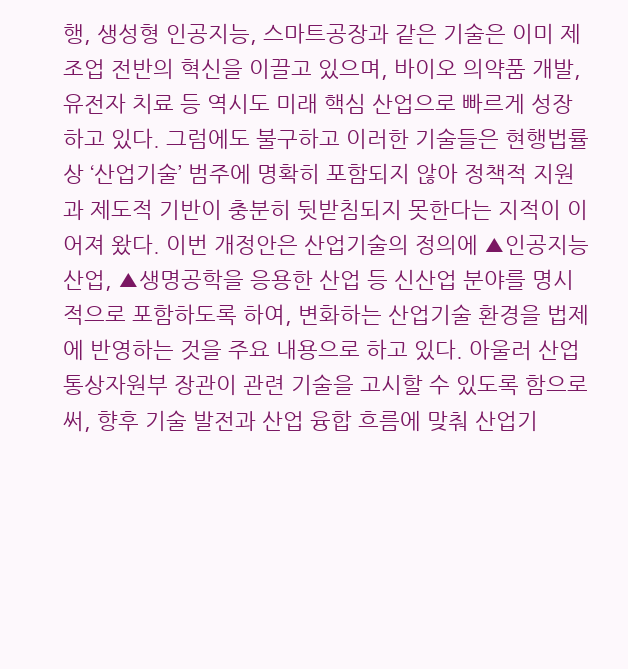행, 생성형 인공지능, 스마트공장과 같은 기술은 이미 제조업 전반의 혁신을 이끌고 있으며, 바이오 의약품 개발, 유전자 치료 등 역시도 미래 핵심 산업으로 빠르게 성장하고 있다. 그럼에도 불구하고 이러한 기술들은 현행법률상 ‘산업기술’ 범주에 명확히 포함되지 않아 정책적 지원과 제도적 기반이 충분히 뒷받침되지 못한다는 지적이 이어져 왔다. 이번 개정안은 산업기술의 정의에 ▲인공지능 산업, ▲생명공학을 응용한 산업 등 신산업 분야를 명시적으로 포함하도록 하여, 변화하는 산업기술 환경을 법제에 반영하는 것을 주요 내용으로 하고 있다. 아울러 산업통상자원부 장관이 관련 기술을 고시할 수 있도록 함으로써, 향후 기술 발전과 산업 융합 흐름에 맞춰 산업기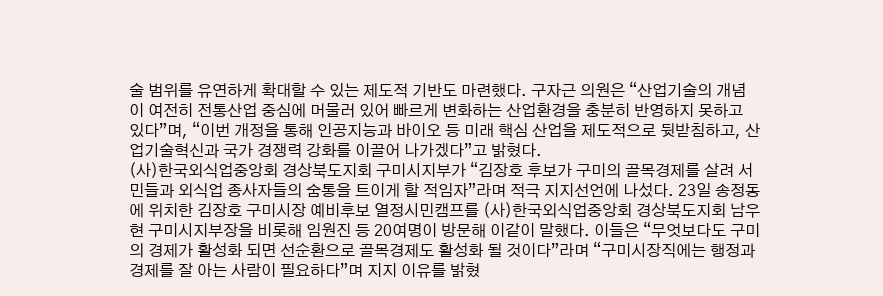술 범위를 유연하게 확대할 수 있는 제도적 기반도 마련했다. 구자근 의원은 “산업기술의 개념이 여전히 전통산업 중심에 머물러 있어 빠르게 변화하는 산업환경을 충분히 반영하지 못하고 있다”며, “이번 개정을 통해 인공지능과 바이오 등 미래 핵심 산업을 제도적으로 뒷받침하고, 산업기술혁신과 국가 경쟁력 강화를 이끌어 나가겠다”고 밝혔다.
(사)한국외식업중앙회 경상북도지회 구미시지부가 “김장호 후보가 구미의 골목경제를 살려 서민들과 외식업 종사자들의 숨통을 트이게 할 적임자”라며 적극 지지선언에 나섰다. 23일 송정동에 위치한 김장호 구미시장 예비후보 열정시민캠프를 (사)한국외식업중앙회 경상북도지회 남우현 구미시지부장을 비롯해 임원진 등 20여명이 방문해 이같이 말했다. 이들은 “무엇보다도 구미의 경제가 활성화 되면 선순환으로 골목경제도 활성화 될 것이다”라며 “구미시장직에는 행정과 경제를 잘 아는 사람이 필요하다”며 지지 이유를 밝혔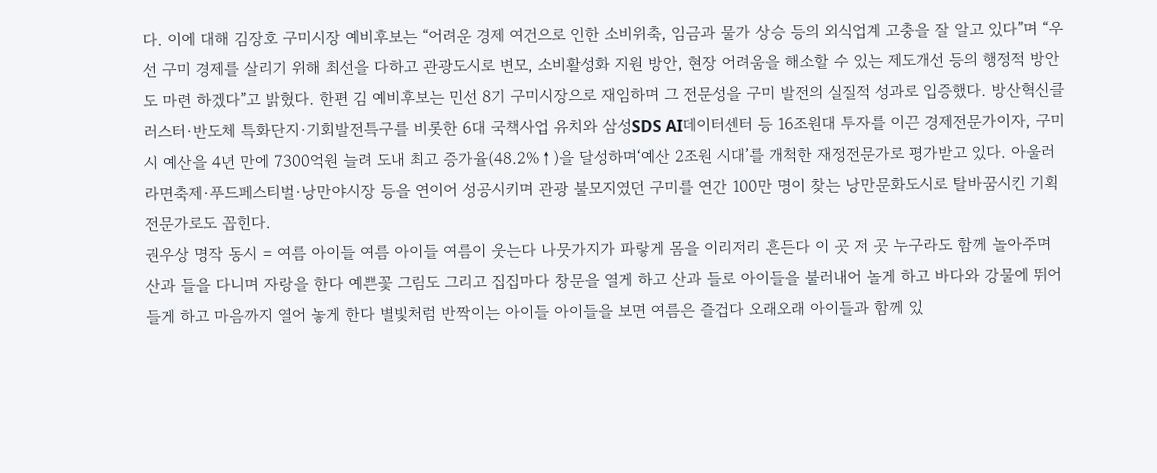다. 이에 대해 김장호 구미시장 예비후보는 “어려운 경제 여건으로 인한 소비위축, 임금과 물가 상승 등의 외식업계 고충을 잘 알고 있다”며 “우선 구미 경제를 살리기 위해 최선을 다하고 관광도시로 변모, 소비활성화 지원 방안, 현장 어려움을 해소할 수 있는 제도개선 등의 행정적 방안도 마련 하겠다”고 밝혔다. 한편 김 예비후보는 민선 8기 구미시장으로 재임하며 그 전문성을 구미 발전의 실질적 성과로 입증했다. 방산혁신클러스터·반도체 특화단지·기회발전특구를 비롯한 6대 국책사업 유치와 삼성SDS AI데이터센터 등 16조원대 투자를 이끈 경제전문가이자, 구미시 예산을 4년 만에 7300억원 늘려 도내 최고 증가율(48.2%↑)을 달성하며‘예산 2조원 시대’를 개척한 재정전문가로 평가받고 있다. 아울러 라면축제·푸드페스티벌·낭만야시장 등을 연이어 성공시키며 관광 불모지였던 구미를 연간 100만 명이 찾는 낭만문화도시로 탈바꿈시킨 기획전문가로도 꼽힌다.
권우상 명작 동시 = 여름 아이들 여름 아이들 여름이 웃는다 나뭇가지가 파랗게 몸을 이리저리 흔든다 이 곳 저 곳 누구라도 함께 놀아주며 산과 들을 다니며 자랑을 한다 예쁜꽃 그림도 그리고 집집마다 창문을 열게 하고 산과 들로 아이들을 불러내어 놀게 하고 바다와 강물에 뛰어들게 하고 마음까지 열어 놓게 한다 별빛처럼 반짝이는 아이들 아이들을 보면 여름은 즐겁다 오래오래 아이들과 함께 있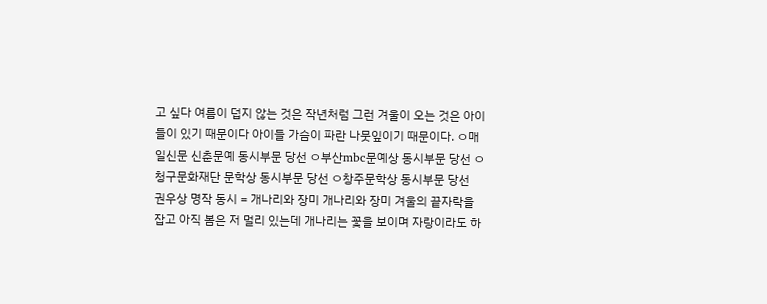고 싶다 여름이 덥지 않는 것은 작년처럼 그런 겨울이 오는 것은 아이들이 있기 때문이다 아이들 가슴이 파란 나뭇잎이기 때문이다. ㅇ매일신문 신춘문예 동시부문 당선 ㅇ부산mbc문예상 동시부문 당선 ㅇ청구문화재단 문학상 동시부문 당선 ㅇ창주문학상 동시부문 당선
권우상 명작 동시 = 개나리와 장미 개나리와 장미 겨울의 끝자락을 잡고 아직 봄은 저 멀리 있는데 개나리는 꽃을 보이며 자랑이라도 하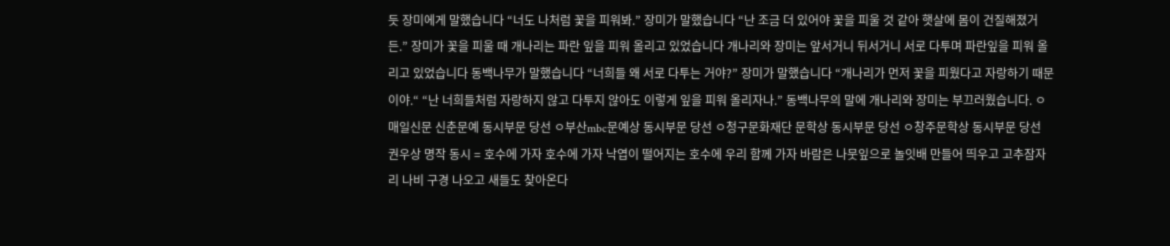듯 장미에게 말했습니다 “너도 나처럼 꽃을 피워봐.” 장미가 말했습니다 “난 조금 더 있어야 꽃을 피울 것 같아 햇살에 몸이 건질해졌거든.” 장미가 꽃을 피울 때 개나리는 파란 잎을 피워 올리고 있었습니다 개나리와 장미는 앞서거니 뒤서거니 서로 다투며 파란잎을 피워 올리고 있었습니다 동백나무가 말했습니다 “너희들 왜 서로 다투는 거야?” 장미가 말했습니다 “개나리가 먼저 꽃을 피웠다고 자랑하기 때문이야.“ “난 너희들처럼 자랑하지 않고 다투지 않아도 이렇게 잎을 피워 올리자나.” 동백나무의 말에 개나리와 장미는 부끄러웠습니다. ㅇ매일신문 신춘문예 동시부문 당선 ㅇ부산mbc문예상 동시부문 당선 ㅇ청구문화재단 문학상 동시부문 당선 ㅇ창주문학상 동시부문 당선
권우상 명작 동시 = 호수에 가자 호수에 가자 낙엽이 떨어지는 호수에 우리 함께 가자 바람은 나뭇잎으로 놀잇배 만들어 띄우고 고추잠자리 나비 구경 나오고 새들도 찾아온다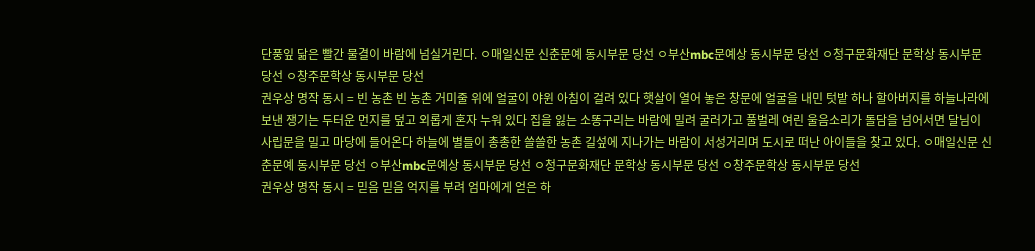단풍잎 닮은 빨간 물결이 바람에 넘실거린다. ㅇ매일신문 신춘문예 동시부문 당선 ㅇ부산mbc문예상 동시부문 당선 ㅇ청구문화재단 문학상 동시부문 당선 ㅇ창주문학상 동시부문 당선
권우상 명작 동시 = 빈 농촌 빈 농촌 거미줄 위에 얼굴이 야윈 아침이 걸려 있다 햇살이 열어 놓은 창문에 얼굴을 내민 텃밭 하나 할아버지를 하늘나라에 보낸 쟁기는 두터운 먼지를 덮고 외롭게 혼자 누워 있다 집을 잃는 소똥구리는 바람에 밀려 굴러가고 풀벌레 여린 울음소리가 돌담을 넘어서면 달님이 사립문을 밀고 마당에 들어온다 하늘에 별들이 총총한 쓸쓸한 농촌 길섶에 지나가는 바람이 서성거리며 도시로 떠난 아이들을 찾고 있다. ㅇ매일신문 신춘문예 동시부문 당선 ㅇ부산mbc문예상 동시부문 당선 ㅇ청구문화재단 문학상 동시부문 당선 ㅇ창주문학상 동시부문 당선
권우상 명작 동시 = 믿음 믿음 억지를 부려 엄마에게 얻은 하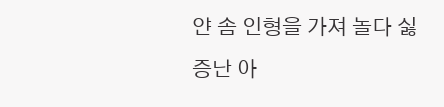얀 솜 인형을 가져 놀다 싫증난 아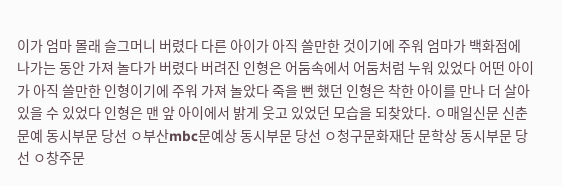이가 엄마 몰래 슬그머니 버렸다 다른 아이가 아직 쓸만한 것이기에 주워 엄마가 백화점에 나가는 동안 가져 놀다가 버렸다 버려진 인형은 어둠속에서 어둠처럼 누워 있었다 어떤 아이가 아직 쓸만한 인형이기에 주워 가져 놀았다 죽을 뻔 했던 인형은 착한 아이를 만나 더 살아 있을 수 있었다 인형은 맨 앞 아이에서 밝게 웃고 있었던 모습을 되찾았다. ㅇ매일신문 신춘문예 동시부문 당선 ㅇ부산mbc문예상 동시부문 당선 ㅇ청구문화재단 문학상 동시부문 당선 ㅇ창주문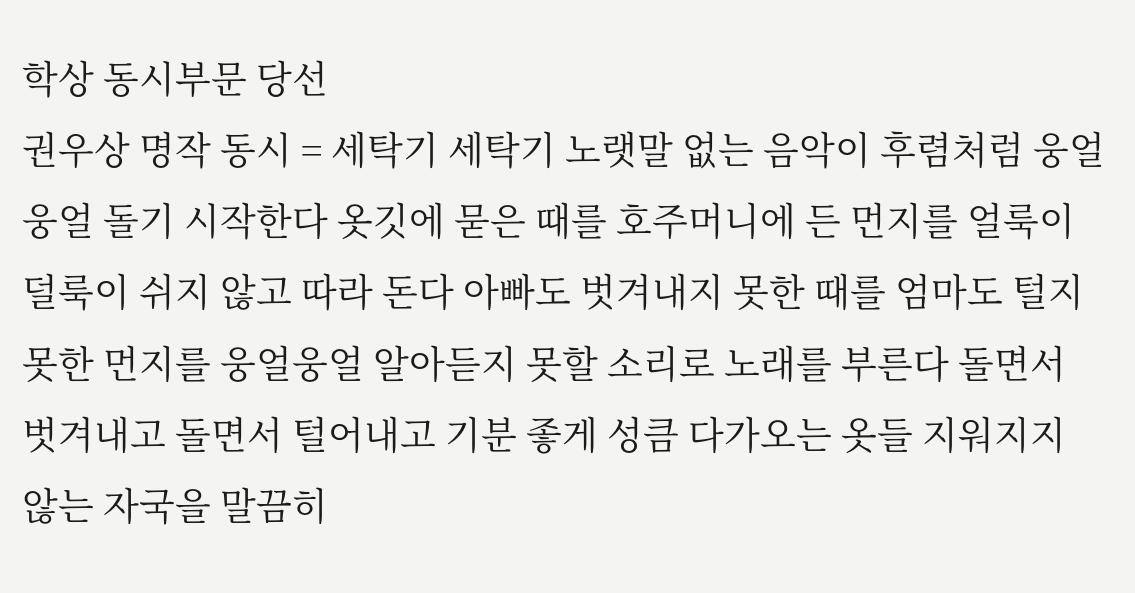학상 동시부문 당선
권우상 명작 동시 = 세탁기 세탁기 노랫말 없는 음악이 후렴처럼 웅얼웅얼 돌기 시작한다 옷깃에 묻은 때를 호주머니에 든 먼지를 얼룩이 덜룩이 쉬지 않고 따라 돈다 아빠도 벗겨내지 못한 때를 엄마도 털지못한 먼지를 웅얼웅얼 알아듣지 못할 소리로 노래를 부른다 돌면서 벗겨내고 돌면서 털어내고 기분 좋게 성큼 다가오는 옷들 지워지지 않는 자국을 말끔히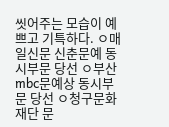씻어주는 모습이 예쁘고 기특하다. ㅇ매일신문 신춘문예 동시부문 당선 ㅇ부산mbc문예상 동시부문 당선 ㅇ청구문화재단 문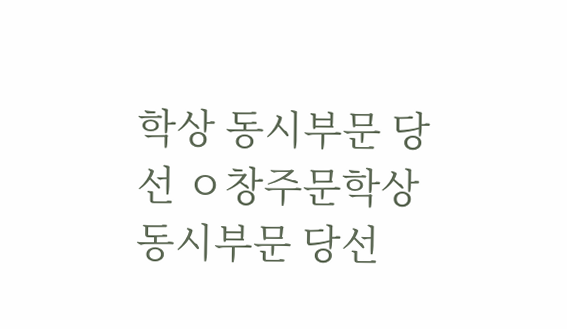학상 동시부문 당선 ㅇ창주문학상 동시부문 당선